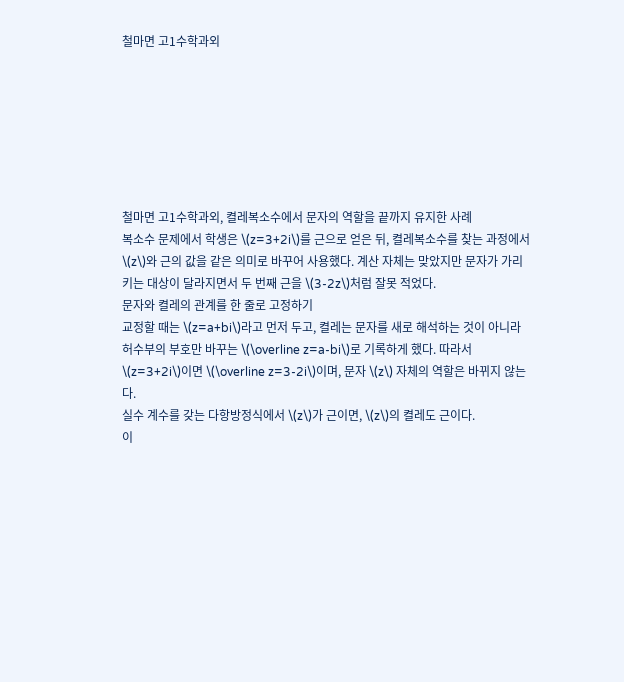철마면 고1수학과외







철마면 고1수학과외, 켤레복소수에서 문자의 역할을 끝까지 유지한 사례
복소수 문제에서 학생은 \(z=3+2i\)를 근으로 얻은 뒤, 켤레복소수를 찾는 과정에서 \(z\)와 근의 값을 같은 의미로 바꾸어 사용했다. 계산 자체는 맞았지만 문자가 가리키는 대상이 달라지면서 두 번째 근을 \(3-2z\)처럼 잘못 적었다.
문자와 켤레의 관계를 한 줄로 고정하기
교정할 때는 \(z=a+bi\)라고 먼저 두고, 켤레는 문자를 새로 해석하는 것이 아니라 허수부의 부호만 바꾸는 \(\overline z=a-bi\)로 기록하게 했다. 따라서 \(z=3+2i\)이면 \(\overline z=3-2i\)이며, 문자 \(z\) 자체의 역할은 바뀌지 않는다.
실수 계수를 갖는 다항방정식에서 \(z\)가 근이면, \(z\)의 켤레도 근이다.
이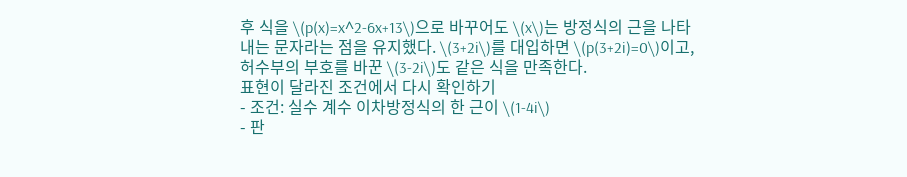후 식을 \(p(x)=x^2-6x+13\)으로 바꾸어도 \(x\)는 방정식의 근을 나타내는 문자라는 점을 유지했다. \(3+2i\)를 대입하면 \(p(3+2i)=0\)이고, 허수부의 부호를 바꾼 \(3-2i\)도 같은 식을 만족한다.
표현이 달라진 조건에서 다시 확인하기
- 조건: 실수 계수 이차방정식의 한 근이 \(1-4i\)
- 판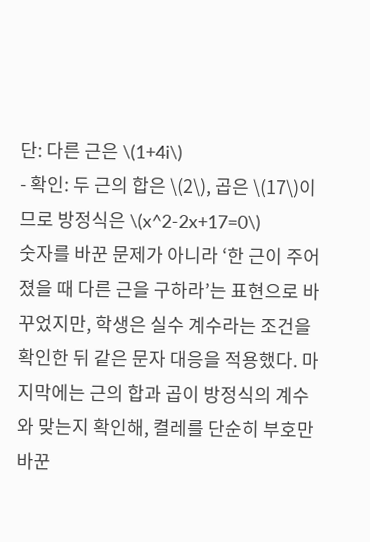단: 다른 근은 \(1+4i\)
- 확인: 두 근의 합은 \(2\), 곱은 \(17\)이므로 방정식은 \(x^2-2x+17=0\)
숫자를 바꾼 문제가 아니라 ‘한 근이 주어졌을 때 다른 근을 구하라’는 표현으로 바꾸었지만, 학생은 실수 계수라는 조건을 확인한 뒤 같은 문자 대응을 적용했다. 마지막에는 근의 합과 곱이 방정식의 계수와 맞는지 확인해, 켤레를 단순히 부호만 바꾼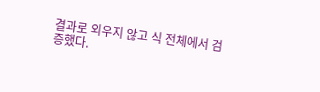결과로 외우지 않고 식 전체에서 검증했다.